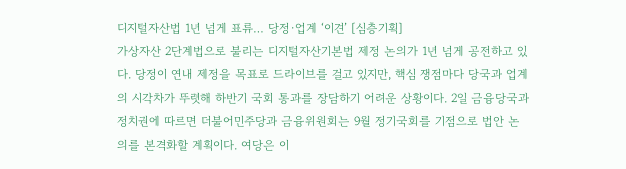디지털자산법 1년 넘게 표류… 당정·업계 ‘이견’ [심층기획]
가상자산 2단계법으로 불리는 디지털자산기본법 제정 논의가 1년 넘게 공전하고 있다. 당정이 연내 제정을 목표로 드라이브를 걸고 있지만, 핵심 쟁점마다 당국과 업계의 시각차가 뚜렷해 하반기 국회 통과를 장담하기 어려운 상황이다. 2일 금융당국과 정치권에 따르면 더불어민주당과 금융위원회는 9월 정기국회를 기점으로 법안 논의를 본격화할 계획이다. 여당은 이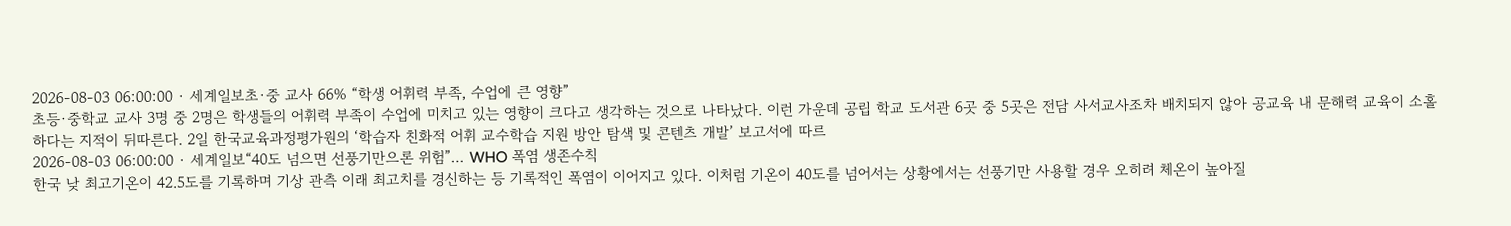2026-08-03 06:00:00 · 세계일보초·중 교사 66% “학생 어휘력 부족, 수업에 큰 영향”
초등·중학교 교사 3명 중 2명은 학생들의 어휘력 부족이 수업에 미치고 있는 영향이 크다고 생각하는 것으로 나타났다. 이런 가운데 공립 학교 도서관 6곳 중 5곳은 전담 사서교사조차 배치되지 않아 공교육 내 문해력 교육이 소홀하다는 지적이 뒤따른다. 2일 한국교육과정평가원의 ‘학습자 친화적 어휘 교수학습 지원 방안 탐색 및 콘텐츠 개발’ 보고서에 따르
2026-08-03 06:00:00 · 세계일보“40도 넘으면 선풍기만으론 위험”… WHO 폭염 생존수칙
한국 낮 최고기온이 42.5도를 기록하며 기상 관측 이래 최고치를 경신하는 등 기록적인 폭염이 이어지고 있다. 이처럼 기온이 40도를 넘어서는 상황에서는 선풍기만 사용할 경우 오히려 체온이 높아질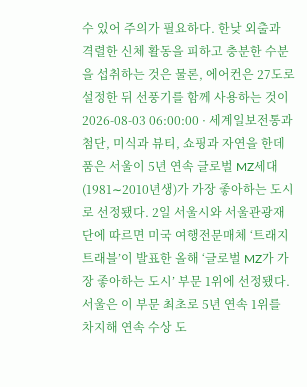수 있어 주의가 필요하다. 한낮 외출과 격렬한 신체 활동을 피하고 충분한 수분을 섭취하는 것은 물론, 에어컨은 27도로 설정한 뒤 선풍기를 함께 사용하는 것이
2026-08-03 06:00:00 · 세계일보전통과 첨단, 미식과 뷰티, 쇼핑과 자연을 한데 품은 서울이 5년 연속 글로벌 MZ세대(1981∼2010년생)가 가장 좋아하는 도시로 선정됐다. 2일 서울시와 서울관광재단에 따르면 미국 여행전문매체 ‘트래지 트래블’이 발표한 올해 ‘글로벌 MZ가 가장 좋아하는 도시’ 부문 1위에 선정됐다. 서울은 이 부문 최초로 5년 연속 1위를 차지해 연속 수상 도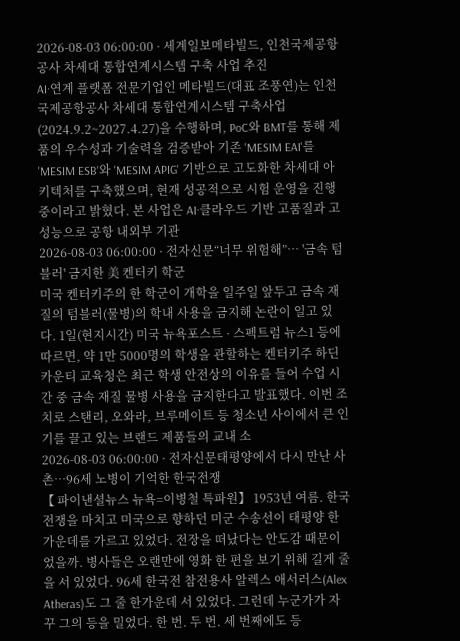2026-08-03 06:00:00 · 세계일보메타빌드, 인천국제공항공사 차세대 통합연계시스템 구축 사업 추진
AI·연계 플랫폼 전문기업인 메타빌드(대표 조풍연)는 인천국제공항공사 차세대 통합연계시스템 구축사업(2024.9.2~2027.4.27)을 수행하며, PoC와 BMT를 통해 제품의 우수성과 기술력을 검증받아 기존 'MESIM EAI'를 'MESIM ESB'와 'MESIM APIG' 기반으로 고도화한 차세대 아키텍처를 구축했으며, 현재 성공적으로 시험 운영을 진행 중이라고 밝혔다. 본 사업은 AI·클라우드 기반 고품질과 고성능으로 공항 내외부 기관
2026-08-03 06:00:00 · 전자신문“너무 위험해”… '금속 텀블러' 금지한 美 켄터키 학군
미국 켄터키주의 한 학군이 개학을 일주일 앞두고 금속 재질의 텀블러(물병)의 학내 사용을 금지해 논란이 일고 있다. 1일(현지시간) 미국 뉴욕포스트 · 스펙트럼 뉴스1 등에 따르면, 약 1만 5000명의 학생을 관할하는 켄터키주 하딘 카운티 교육청은 최근 학생 안전상의 이유를 들어 수업 시간 중 금속 재질 물병 사용을 금지한다고 발표했다. 이번 조치로 스탠리, 오와라, 브루메이트 등 청소년 사이에서 큰 인기를 끌고 있는 브랜드 제품들의 교내 소
2026-08-03 06:00:00 · 전자신문태평양에서 다시 만난 사촌…96세 노병이 기억한 한국전쟁
【 파이낸셜뉴스 뉴욕=이병철 특파원】 1953년 여름. 한국전쟁을 마치고 미국으로 향하던 미군 수송선이 태평양 한가운데를 가르고 있었다. 전장을 떠났다는 안도감 때문이었을까. 병사들은 오랜만에 영화 한 편을 보기 위해 길게 줄을 서 있었다. 96세 한국전 참전용사 알렉스 애서러스(Alex Atheras)도 그 줄 한가운데 서 있었다. 그런데 누군가가 자꾸 그의 등을 밀었다. 한 번. 두 번. 세 번째에도 등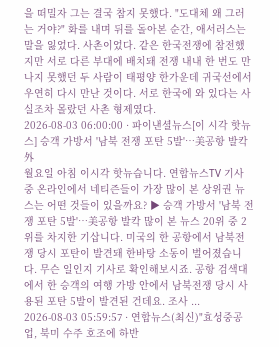을 떠밀자 그는 결국 참지 못했다. "도대체 왜 그러는 거야?" 화를 내며 뒤를 돌아본 순간, 애서러스는 말을 잃었다. 사촌이었다. 같은 한국전쟁에 참전했지만 서로 다른 부대에 배치돼 전쟁 내내 한 번도 만나지 못했던 두 사람이 태평양 한가운데 귀국선에서 우연히 다시 만난 것이다. 서로 한국에 와 있다는 사실조차 몰랐던 사촌 형제였다.
2026-08-03 06:00:00 · 파이낸셜뉴스[이 시각 핫뉴스] 승객 가방서 '남북 전쟁 포탄 5발'…美공항 발칵 外
월요일 아침 이시각 핫뉴습니다. 연합뉴스TV 기사 중 온라인에서 네티즌들이 가장 많이 본 상위권 뉴스는 어떤 것들이 있을까요? ▶ 승객 가방서 '남북 전쟁 포탄 5발'…美공항 발칵 많이 본 뉴스 20위 중 2위를 차지한 기삽니다. 미국의 한 공항에서 남북전쟁 당시 포탄이 발견돼 한바탕 소동이 벌어졌습니다. 무슨 일인지 기사로 확인해보시죠. 공항 검색대에서 한 승객의 여행 가방 안에서 남북전쟁 당시 사용된 포탄 5발이 발견된 건데요. 조사 ...
2026-08-03 05:59:57 · 연합뉴스(최신)"효성중공업, 북미 수주 호조에 하반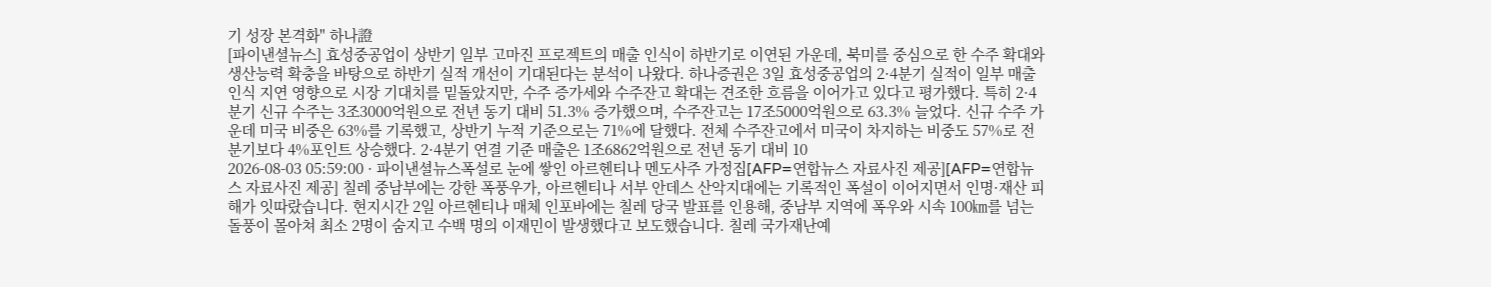기 성장 본격화" 하나證
[파이낸셜뉴스] 효성중공업이 상반기 일부 고마진 프로젝트의 매출 인식이 하반기로 이연된 가운데, 북미를 중심으로 한 수주 확대와 생산능력 확충을 바탕으로 하반기 실적 개선이 기대된다는 분석이 나왔다. 하나증권은 3일 효성중공업의 2·4분기 실적이 일부 매출 인식 지연 영향으로 시장 기대치를 밑돌았지만, 수주 증가세와 수주잔고 확대는 견조한 흐름을 이어가고 있다고 평가했다. 특히 2·4분기 신규 수주는 3조3000억원으로 전년 동기 대비 51.3% 증가했으며, 수주잔고는 17조5000억원으로 63.3% 늘었다. 신규 수주 가운데 미국 비중은 63%를 기록했고, 상반기 누적 기준으로는 71%에 달했다. 전체 수주잔고에서 미국이 차지하는 비중도 57%로 전 분기보다 4%포인트 상승했다. 2·4분기 연결 기준 매출은 1조6862억원으로 전년 동기 대비 10
2026-08-03 05:59:00 · 파이낸셜뉴스폭설로 눈에 쌓인 아르헨티나 멘도사주 가정집[AFP=연합뉴스 자료사진 제공][AFP=연합뉴스 자료사진 제공] 칠레 중남부에는 강한 폭풍우가, 아르헨티나 서부 안데스 산악지대에는 기록적인 폭설이 이어지면서 인명·재산 피해가 잇따랐습니다. 현지시간 2일 아르헨티나 매체 인포바에는 칠레 당국 발표를 인용해, 중남부 지역에 폭우와 시속 100㎞를 넘는 돌풍이 몰아쳐 최소 2명이 숨지고 수백 명의 이재민이 발생했다고 보도했습니다. 칠레 국가재난예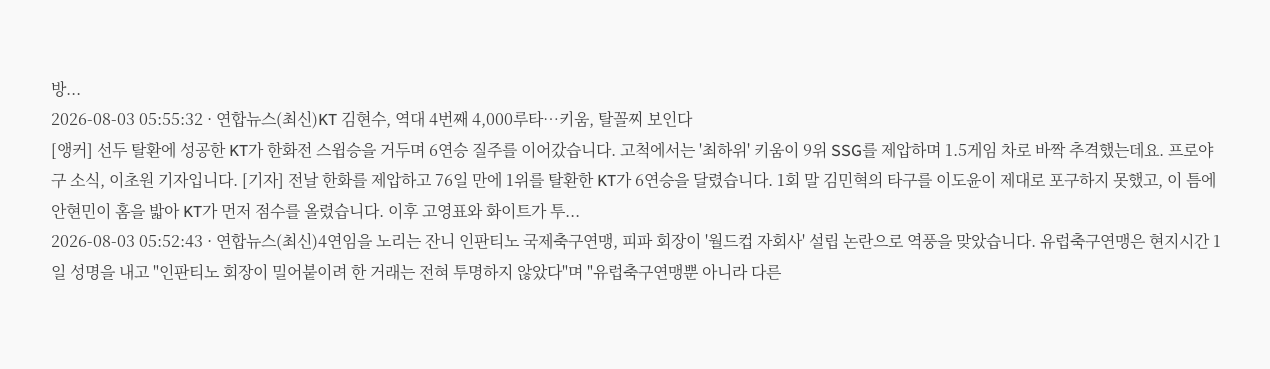방...
2026-08-03 05:55:32 · 연합뉴스(최신)KT 김현수, 역대 4번째 4,000루타…키움, 탈꼴찌 보인다
[앵커] 선두 탈환에 성공한 KT가 한화전 스윕승을 거두며 6연승 질주를 이어갔습니다. 고척에서는 '최하위' 키움이 9위 SSG를 제압하며 1.5게임 차로 바짝 추격했는데요. 프로야구 소식, 이초원 기자입니다. [기자] 전날 한화를 제압하고 76일 만에 1위를 탈환한 KT가 6연승을 달렸습니다. 1회 말 김민혁의 타구를 이도윤이 제대로 포구하지 못했고, 이 틈에 안현민이 홈을 밟아 KT가 먼저 점수를 올렸습니다. 이후 고영표와 화이트가 투...
2026-08-03 05:52:43 · 연합뉴스(최신)4연임을 노리는 잔니 인판티노 국제축구연맹, 피파 회장이 '월드컵 자회사' 설립 논란으로 역풍을 맞았습니다. 유럽축구연맹은 현지시간 1일 성명을 내고 "인판티노 회장이 밀어붙이려 한 거래는 전혀 투명하지 않았다"며 "유럽축구연맹뿐 아니라 다른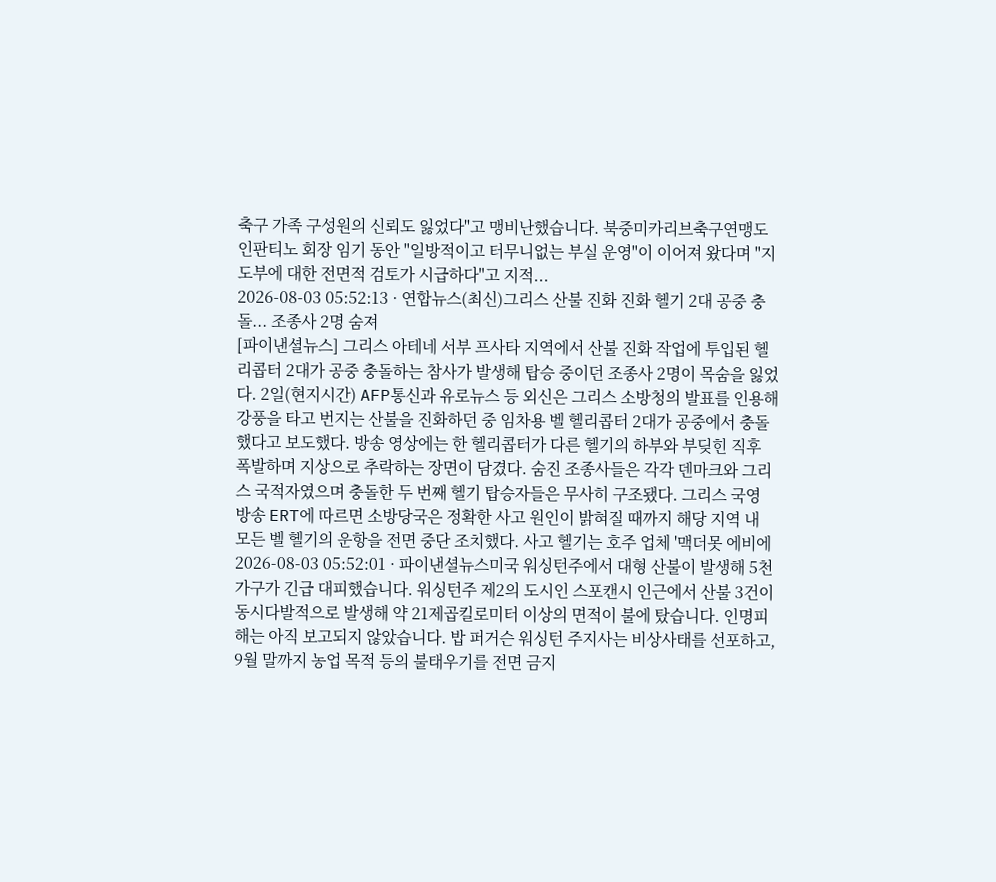축구 가족 구성원의 신뢰도 잃었다"고 맹비난했습니다. 북중미카리브축구연맹도 인판티노 회장 임기 동안 "일방적이고 터무니없는 부실 운영"이 이어져 왔다며 "지도부에 대한 전면적 검토가 시급하다"고 지적...
2026-08-03 05:52:13 · 연합뉴스(최신)그리스 산불 진화 진화 헬기 2대 공중 충돌... 조종사 2명 숨져
[파이낸셜뉴스] 그리스 아테네 서부 프사타 지역에서 산불 진화 작업에 투입된 헬리콥터 2대가 공중 충돌하는 참사가 발생해 탑승 중이던 조종사 2명이 목숨을 잃었다. 2일(현지시간) AFP통신과 유로뉴스 등 외신은 그리스 소방청의 발표를 인용해 강풍을 타고 번지는 산불을 진화하던 중 임차용 벨 헬리콥터 2대가 공중에서 충돌했다고 보도했다. 방송 영상에는 한 헬리콥터가 다른 헬기의 하부와 부딪힌 직후 폭발하며 지상으로 추락하는 장면이 담겼다. 숨진 조종사들은 각각 덴마크와 그리스 국적자였으며 충돌한 두 번째 헬기 탑승자들은 무사히 구조됐다. 그리스 국영 방송 ERT에 따르면 소방당국은 정확한 사고 원인이 밝혀질 때까지 해당 지역 내 모든 벨 헬기의 운항을 전면 중단 조치했다. 사고 헬기는 호주 업체 '맥더못 에비에
2026-08-03 05:52:01 · 파이낸셜뉴스미국 워싱턴주에서 대형 산불이 발생해 5천 가구가 긴급 대피했습니다. 워싱턴주 제2의 도시인 스포캔시 인근에서 산불 3건이 동시다발적으로 발생해 약 21제곱킬로미터 이상의 면적이 불에 탔습니다. 인명피해는 아직 보고되지 않았습니다. 밥 퍼거슨 워싱턴 주지사는 비상사태를 선포하고, 9월 말까지 농업 목적 등의 불태우기를 전면 금지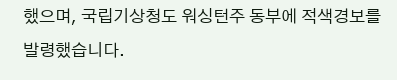했으며, 국립기상청도 워싱턴주 동부에 적색경보를 발령했습니다.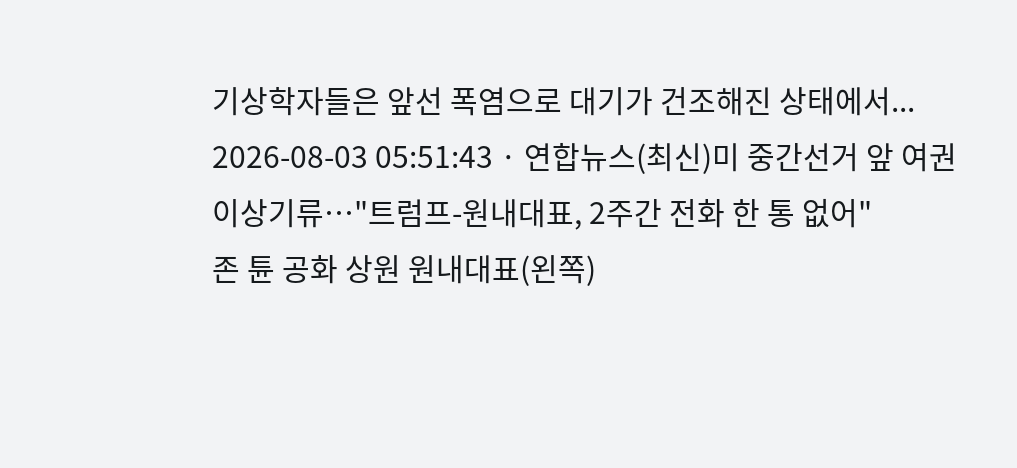기상학자들은 앞선 폭염으로 대기가 건조해진 상태에서...
2026-08-03 05:51:43 · 연합뉴스(최신)미 중간선거 앞 여권 이상기류…"트럼프-원내대표, 2주간 전화 한 통 없어"
존 튠 공화 상원 원내대표(왼쪽)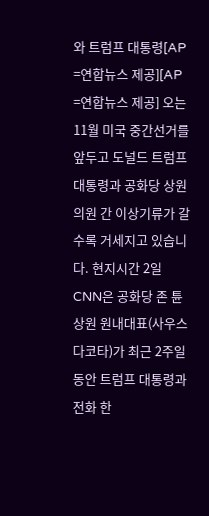와 트럼프 대통령[AP =연합뉴스 제공][AP =연합뉴스 제공] 오는 11월 미국 중간선거를 앞두고 도널드 트럼프 대통령과 공화당 상원의원 간 이상기류가 갈수록 거세지고 있습니다. 현지시간 2일 CNN은 공화당 존 튠 상원 원내대표(사우스다코타)가 최근 2주일 동안 트럼프 대통령과 전화 한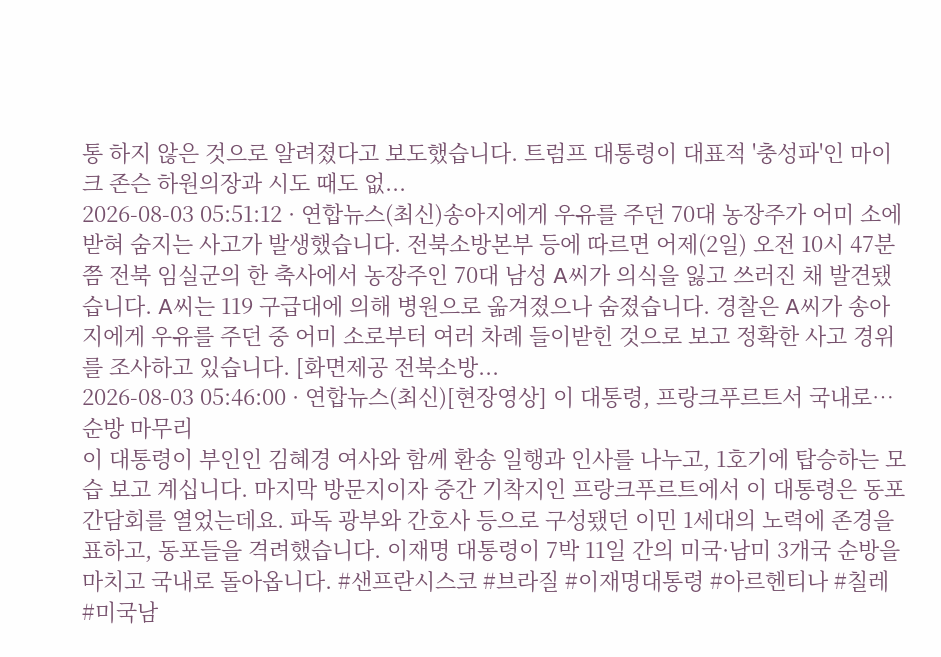통 하지 않은 것으로 알려졌다고 보도했습니다. 트럼프 대통령이 대표적 '충성파'인 마이크 존슨 하원의장과 시도 때도 없...
2026-08-03 05:51:12 · 연합뉴스(최신)송아지에게 우유를 주던 70대 농장주가 어미 소에 받혀 숨지는 사고가 발생했습니다. 전북소방본부 등에 따르면 어제(2일) 오전 10시 47분쯤 전북 임실군의 한 축사에서 농장주인 70대 남성 A씨가 의식을 잃고 쓰러진 채 발견됐습니다. A씨는 119 구급대에 의해 병원으로 옮겨졌으나 숨졌습니다. 경찰은 A씨가 송아지에게 우유를 주던 중 어미 소로부터 여러 차례 들이받힌 것으로 보고 정확한 사고 경위를 조사하고 있습니다. [화면제공 전북소방...
2026-08-03 05:46:00 · 연합뉴스(최신)[현장영상] 이 대통령, 프랑크푸르트서 국내로…순방 마무리
이 대통령이 부인인 김혜경 여사와 함께 환송 일행과 인사를 나누고, 1호기에 탑승하는 모습 보고 계십니다. 마지막 방문지이자 중간 기착지인 프랑크푸르트에서 이 대통령은 동포간담회를 열었는데요. 파독 광부와 간호사 등으로 구성됐던 이민 1세대의 노력에 존경을 표하고, 동포들을 격려했습니다. 이재명 대통령이 7박 11일 간의 미국·남미 3개국 순방을 마치고 국내로 돌아옵니다. #샌프란시스코 #브라질 #이재명대통령 #아르헨티나 #칠레 #미국남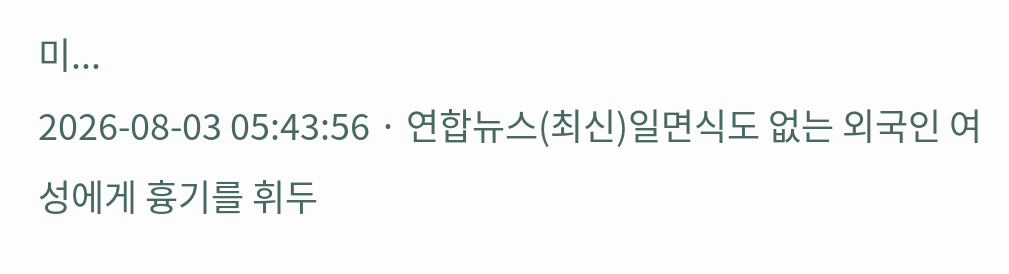미...
2026-08-03 05:43:56 · 연합뉴스(최신)일면식도 없는 외국인 여성에게 흉기를 휘두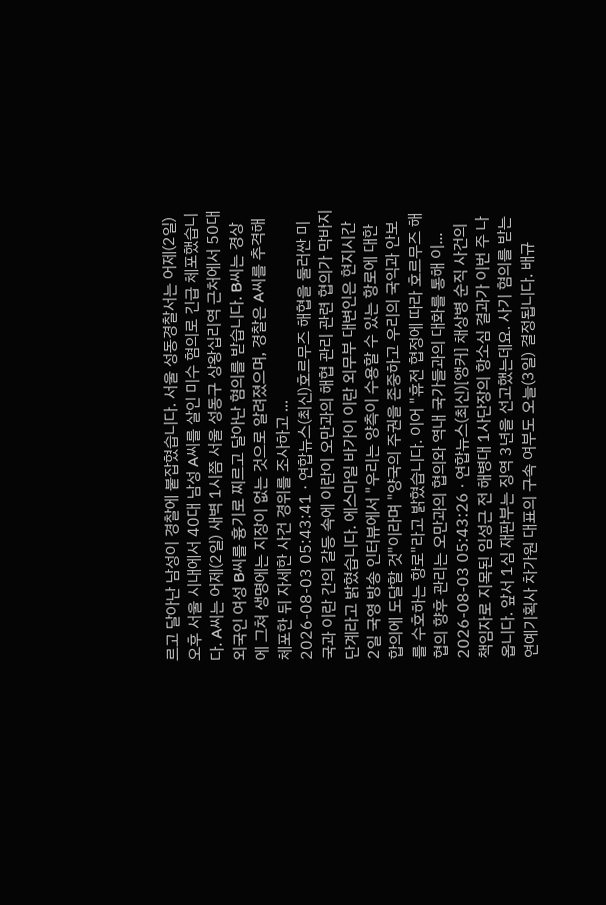르고 달아난 남성이 경찰에 붙잡혔습니다. 서울 성동경찰서는 어제(2일) 오후 서울 시내에서 40대 남성 A씨를 살인 미수 혐의로 긴급 체포했습니다. A씨는 어제(2일) 새벽 1시쯤 서울 성동구 상왕십리역 근처에서 50대 외국인 여성 B씨를 흉기로 찌르고 달아난 혐의를 받습니다. B씨는 경상에 그쳐 생명에는 지장이 없는 것으로 알려졌으며, 경찰은 A씨를 추격해 체포한 뒤 자세한 사건 경위를 조사하고 ...
2026-08-03 05:43:41 · 연합뉴스(최신)호르무즈 해협을 둘러싼 미국과 이란 간의 갈등 속에 이란이 오만과의 해협 관리 관련 협의가 막바지 단계라고 밝혔습니다. 에스마일 바가이 이란 외무부 대변인은 현지시간 2일 국영 방송 인터뷰에서 "우리는 양측이 수용할 수 있는 항로에 대한 합의에 도달할 것"이라며 "양국의 주권을 존중하고 우리의 국익과 안보를 수호하는 항로"라고 밝혔습니다. 이어 "휴전 협정에 따라 호르무즈 해협의 향후 관리는 오만과의 협의와 역내 국가들과의 대화를 통해 이...
2026-08-03 05:43:26 · 연합뉴스(최신)[앵커] 채상병 순직 사건의 책임자로 지목된 임성근 전 해병대 1사단장의 항소심 결과가 이번 주 나옵니다. 앞서 1심 재판부는 징역 3년을 선고했는데요. 사기 혐의를 받는 연예기획사 차가원 대표의 구속 여부도 오늘(3일) 결정됩니다. 배규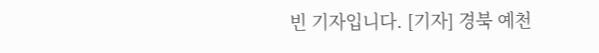빈 기자입니다. [기자] 경북 예천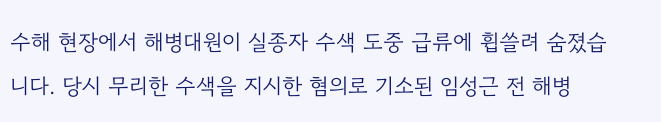수해 현장에서 해병대원이 실종자 수색 도중 급류에 휩쓸려 숨졌습니다. 당시 무리한 수색을 지시한 혐의로 기소된 임성근 전 해병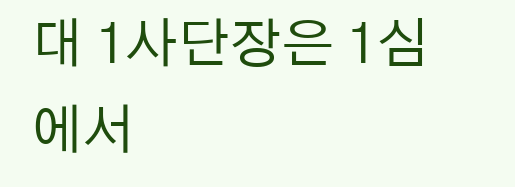대 1사단장은 1심에서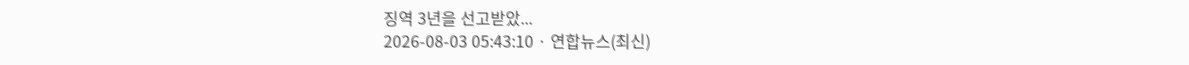징역 3년을 선고받았...
2026-08-03 05:43:10 · 연합뉴스(최신)